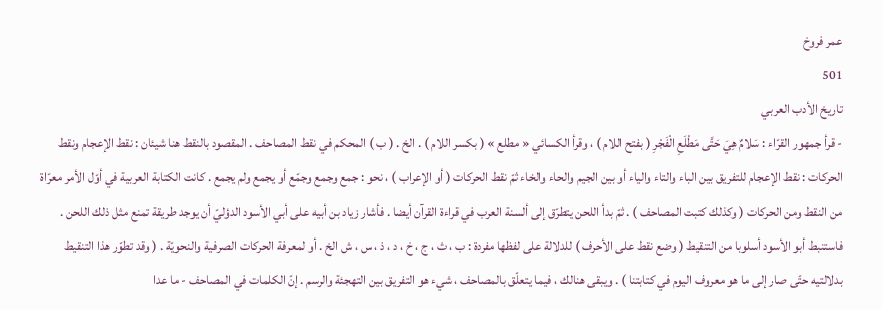عمر فروخ
501
تاريخ الأدب العربي
- قرأ جمهور القرّاء : سَلامٌ هِيَ حَتَّى مَطْلَعِ الْفَجْرِ ( بفتح اللام ) ، وقرأ الكسائي « مطلع » ( بكسر اللام ) . الخ . ( ب ) المحكم في نقط المصاحف . المقصود بالنقط هنا شيئان : نقط الإعجام ونقط الحركات : نقط الإعجام للتفريق بين الباء والتاء والياء أو بين الجيم والحاء والخاء ثمّ نقط الحركات ( أو الإعراب ) ، نحو : جمع وجمع وجمّع أو يجمع ولم يجمع . كانت الكتابة العربية في أوّل الأمر معرّاة من النقط ومن الحركات ( وكذلك كتبت المصاحف ) . ثمّ بدأ اللحن يتطرّق إلى ألسنة العرب في قراءة القرآن أيضا . فأشار زياد بن أبيه على أبي الأسود الدؤليّ أن يوجد طريقة تمنع مثل ذلك اللحن . فاستنبط أبو الأسود أسلوبا من التنقيط ( وضع نقط على الأحرف ) للدلالة على لفظها مفردة : ب ، ث ، ج ، خ ، د ، ذ ، س ، ش الخ . أو لمعرفة الحركات الصرفية والنحويّة . ( وقد تطوّر هذا التنقيط بدلالتيه حتّى صار إلى ما هو معروف اليوم في كتابتنا ) . ويبقى هنالك ، فيما يتعلّق بالمصاحف ، شيء هو التفريق بين التهجئة والرسم . إنّ الكلمات في المصاحف - ما عدا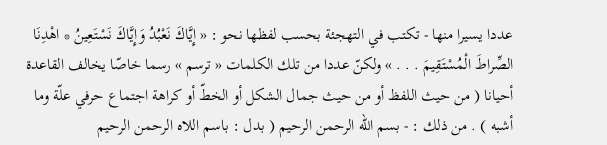عددا يسيرا منها - تكتب في التهجئة بحسب لفظها نحو : « إِيَّاكَ نَعْبُدُ وَإِيَّاكَ نَسْتَعِينُ * اهْدِنَا الصِّراطَ الْمُسْتَقِيمَ . . . » ولكنّ عددا من تلك الكلمات « ترسم » رسما خاصّا يخالف القاعدة أحيانا ( من حيث اللفظ أو من حيث جمال الشكل أو الخطّ أو كراهة اجتماع حرفي علّة وما أشبه ) . من ذلك : - بسم اللّه الرحمن الرحيم ( بدل : باسم اللاه الرحمن الرحيم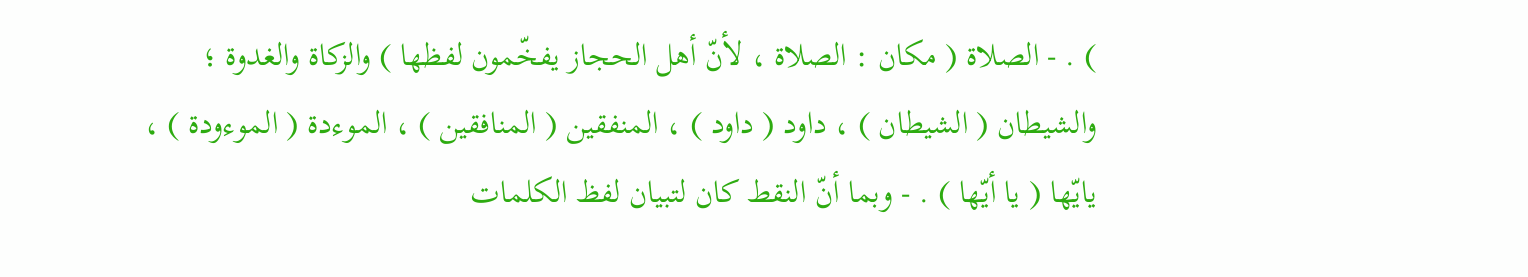) . - الصلاة ( مكان : الصلاة ، لأنّ أهل الحجاز يفخّمون لفظها ) والزكاة والغدوة ؛ والشيطان ( الشيطان ) ، داود ( داود ) ، المنفقين ( المنافقين ) ، الموءدة ( الموءودة ) ، يايّها ( يا أيّها ) . - وبما أنّ النقط كان لتبيان لفظ الكلمات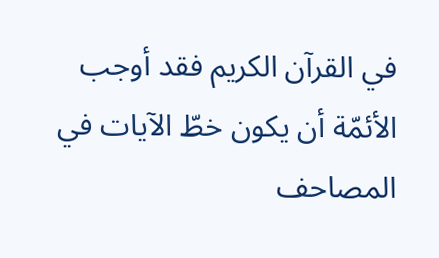في القرآن الكريم فقد أوجب الأئمّة أن يكون خطّ الآيات في المصاحف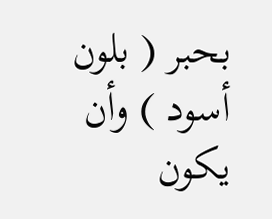بحبر ( بلون أسود ) وأن يكون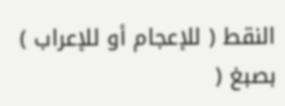النقط ( للإعجام أو للإعراب ) بصبغ (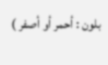بلون : أحمر أو أصفر )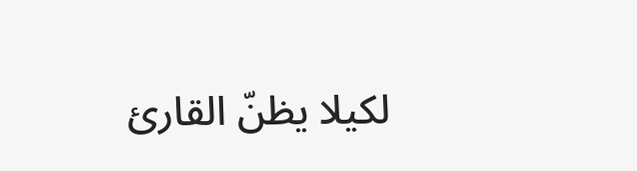لكيلا يظنّ القارئ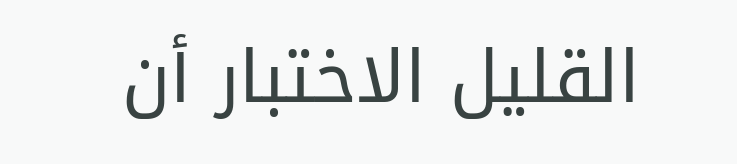القليل الاختبار أن